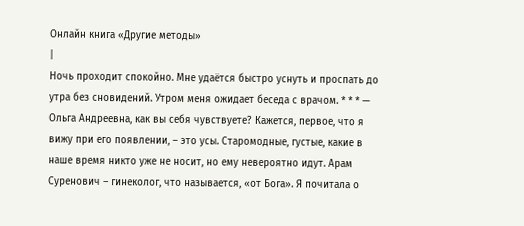Онлайн книга «Другие методы»
|
Ночь проходит спокойно. Мне удаётся быстро уснуть и проспать до утра без сновидений. Утром меня ожидает беседа с врачом. * * * — Ольга Андреевна, как вы себя чувствуете? Кажется, первое, что я вижу при его появлении, – это усы. Старомодные, густые, какие в наше время никто уже не носит, но ему невероятно идут. Арам Суренович – гинеколог, что называется, «от Бога». Я почитала о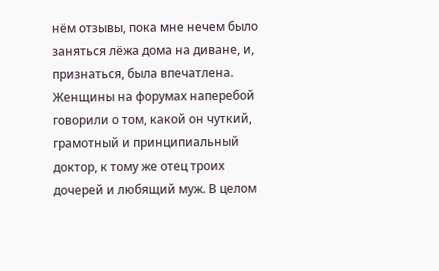нём отзывы, пока мне нечем было заняться лёжа дома на диване, и, признаться, была впечатлена. Женщины на форумах наперебой говорили о том, какой он чуткий, грамотный и принципиальный доктор, к тому же отец троих дочерей и любящий муж. В целом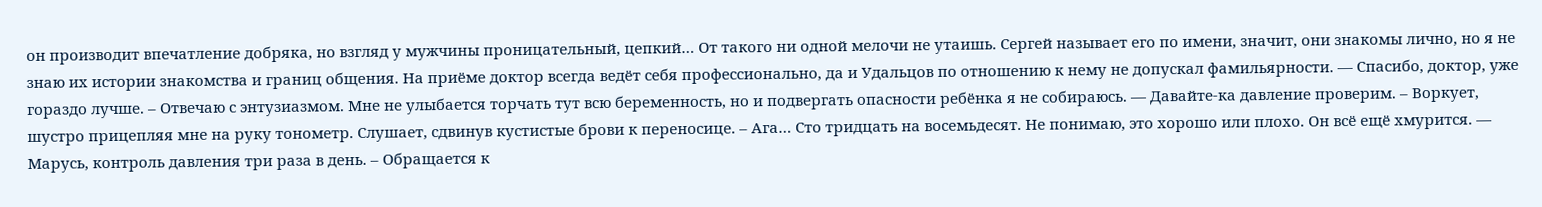он производит впечатление добряка, но взгляд у мужчины проницательный, цепкий… От такого ни одной мелочи не утаишь. Сергей называет его по имени, значит, они знакомы лично, но я не знаю их истории знакомства и границ общения. На приёме доктор всегда ведёт себя профессионально, да и Удальцов по отношению к нему не допускал фамильярности. — Спасибо, доктор, уже гораздо лучше. – Отвечаю с энтузиазмом. Мне не улыбается торчать тут всю беременность, но и подвергать опасности ребёнка я не собираюсь. — Давайте-ка давление проверим. – Воркует, шустро прицепляя мне на руку тонометр. Слушает, сдвинув кустистые брови к переносице. – Ага… Сто тридцать на восемьдесят. Не понимаю, это хорошо или плохо. Он всё ещё хмурится. — Марусь, контроль давления три раза в день. – Обращается к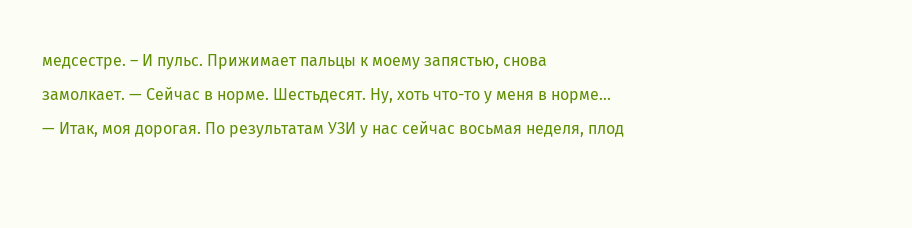медсестре. – И пульс. Прижимает пальцы к моему запястью, снова замолкает. — Сейчас в норме. Шестьдесят. Ну, хоть что-то у меня в норме… — Итак, моя дорогая. По результатам УЗИ у нас сейчас восьмая неделя, плод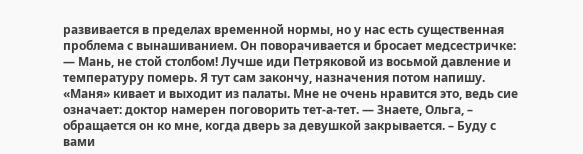развивается в пределах временной нормы, но у нас есть существенная проблема с вынашиванием. Он поворачивается и бросает медсестричке: — Мань, не стой столбом! Лучше иди Петряковой из восьмой давление и температуру померь. Я тут сам закончу, назначения потом напишу. «Маня» кивает и выходит из палаты. Мне не очень нравится это, ведь сие означает: доктор намерен поговорить тет-а-тет. — Знаете, Ольга, – обращается он ко мне, когда дверь за девушкой закрывается. – Буду с вами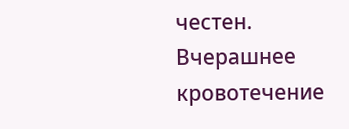честен. Вчерашнее кровотечение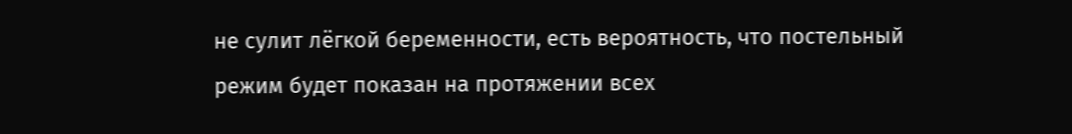не сулит лёгкой беременности, есть вероятность, что постельный режим будет показан на протяжении всех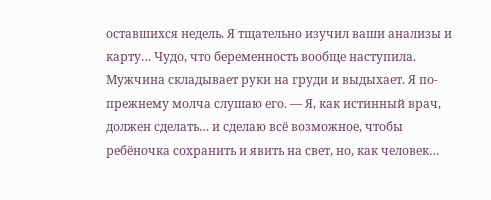оставшихся недель. Я тщательно изучил ваши анализы и карту… Чудо, что беременность вообще наступила. Мужчина складывает руки на груди и выдыхает. Я по-прежнему молча слушаю его. — Я, как истинный врач, должен сделать… и сделаю всё возможное, чтобы ребёночка сохранить и явить на свет, но, как человек…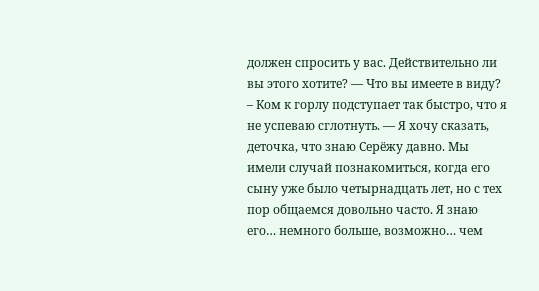должен спросить у вас. Действительно ли вы этого хотите? — Что вы имеете в виду? – Ком к горлу подступает так быстро, что я не успеваю сглотнуть. — Я хочу сказать, деточка, что знаю Серёжу давно. Мы имели случай познакомиться, когда его сыну уже было четырнадцать лет, но с тех пор общаемся довольно часто. Я знаю его… немного больше, возможно… чем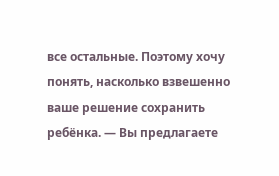все остальные. Поэтому хочу понять, насколько взвешенно ваше решение сохранить ребёнка. — Вы предлагаете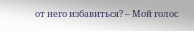от него избавиться? – Мой голос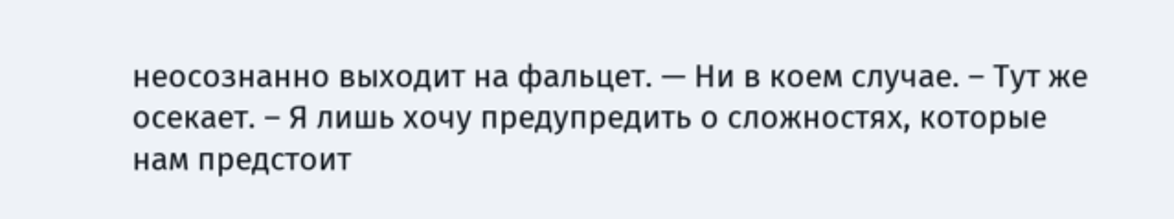неосознанно выходит на фальцет. — Ни в коем случае. – Тут же осекает. – Я лишь хочу предупредить о сложностях, которые нам предстоит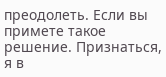преодолеть. Если вы примете такое решение. Признаться, я в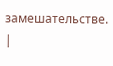замешательстве. |